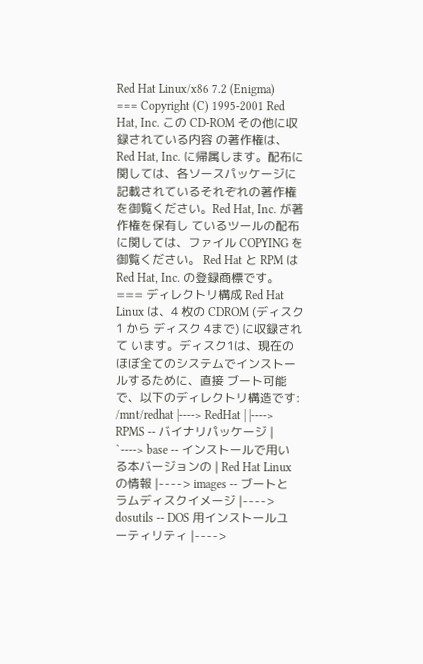Red Hat Linux/x86 7.2 (Enigma) === Copyright (C) 1995-2001 Red Hat, Inc. この CD-ROM その他に収録されている内容 の著作権は、Red Hat, Inc. に帰属します。配布に関しては、各ソースパッケージに 記載されているそれぞれの著作権を御覧ください。Red Hat, Inc. が著作権を保有し ているツールの配布に関しては、ファイル COPYING を御覧ください。 Red Hat と RPM は Red Hat, Inc. の登録商標です。 === ディレクトリ構成 Red Hat Linux は、4 枚の CDROM (ディスク 1 から ディスク 4まで) に収録されて います。ディスク1は、現在のほぼ全てのシステムでインストールするために、直接 ブート可能で、以下のディレクトリ構造です: /mnt/redhat |----> RedHat | |----> RPMS -- バイナリパッケージ | `----> base -- インストールで用いる本バージョンの | Red Hat Linux の情報 |----> images -- ブートとラムディスクイメージ |----> dosutils -- DOS 用インストールユーティリティ |---->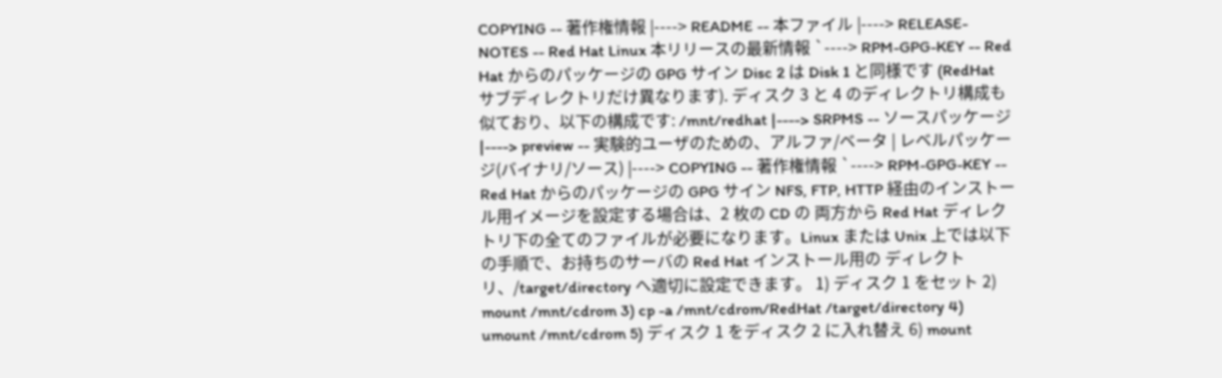COPYING -- 著作権情報 |----> README -- 本ファイル |----> RELEASE-NOTES -- Red Hat Linux 本リリースの最新情報 `----> RPM-GPG-KEY -- Red Hat からのパッケージの GPG サイン Disc 2 は Disk 1 と同様です (RedHat サブディレクトリだけ異なります). ディスク 3 と 4 のディレクトリ構成も似ており、以下の構成です: /mnt/redhat |----> SRPMS -- ソースパッケージ |----> preview -- 実験的ユーザのための、アルファ/ベータ | レベルパッケージ(バイナリ/ソース) |----> COPYING -- 著作権情報 `----> RPM-GPG-KEY -- Red Hat からのパッケージの GPG サイン NFS, FTP, HTTP 経由のインストール用イメージを設定する場合は、2 枚の CD の 両方から Red Hat ディレクトリ下の全てのファイルが必要になります。Linux または Unix 上では以下の手順で、お持ちのサーバの Red Hat インストール用の ディレクトリ、/target/directory へ適切に設定できます。 1) ディスク 1 をセット 2) mount /mnt/cdrom 3) cp -a /mnt/cdrom/RedHat /target/directory 4) umount /mnt/cdrom 5) ディスク 1 をディスク 2 に入れ替え 6) mount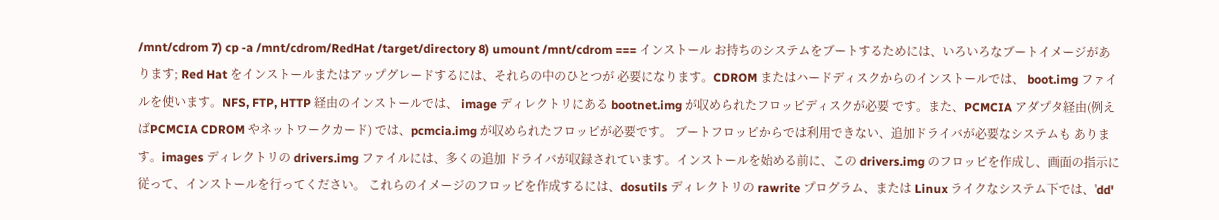/mnt/cdrom 7) cp -a /mnt/cdrom/RedHat /target/directory 8) umount /mnt/cdrom === インストール お持ちのシステムをブートするためには、いろいろなブートイメージがあります; Red Hat をインストールまたはアップグレードするには、それらの中のひとつが 必要になります。CDROM またはハードディスクからのインストールでは、 boot.img ファイルを使います。NFS, FTP, HTTP 経由のインストールでは、 image ディレクトリにある bootnet.img が収められたフロッピディスクが必要 です。また、PCMCIA アダプタ経由(例えばPCMCIA CDROM やネットワークカード) では、pcmcia.img が収められたフロッピが必要です。 ブートフロッピからでは利用できない、追加ドライバが必要なシステムも あります。images ディレクトリの drivers.img ファイルには、多くの追加 ドライバが収録されています。インストールを始める前に、この drivers.img のフロッピを作成し、画面の指示に従って、インストールを行ってください。 これらのイメージのフロッピを作成するには、dosutils ディレクトリの rawrite プログラム、または Linux ライクなシステム下では、'dd'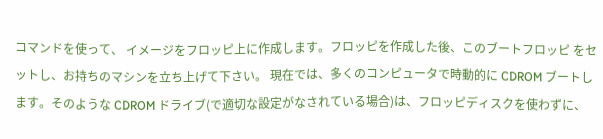コマンドを使って、 イメージをフロッピ上に作成します。フロッピを作成した後、このブートフロッピ をセットし、お持ちのマシンを立ち上げて下さい。 現在では、多くのコンピュータで時動的に CDROM ブートします。そのような CDROM ドライブ(で適切な設定がなされている場合)は、フロッピディスクを使わずに、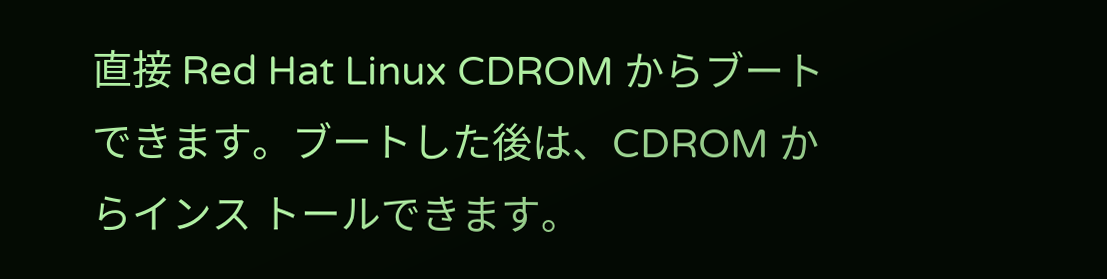直接 Red Hat Linux CDROM からブートできます。ブートした後は、CDROM からインス トールできます。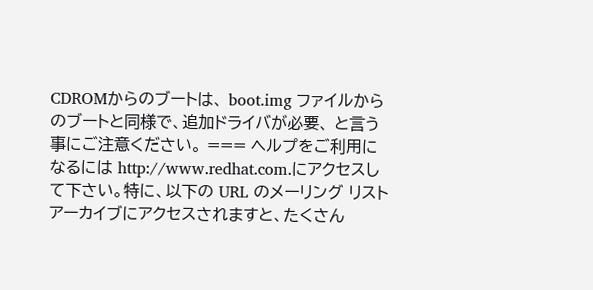CDROMからのブートは、 boot.img ファイルからのブートと同様で、追加ドライバが必要、 と言う事にご注意ください。 === ヘルプをご利用になるには http://www.redhat.com.にアクセスして下さい。特に、以下の URL のメーリング リストアーカイブにアクセスされますと、たくさん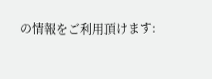の情報をご利用頂けます: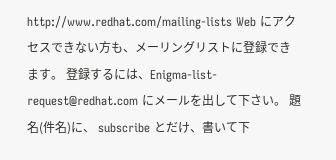http://www.redhat.com/mailing-lists Web にアクセスできない方も、メーリングリストに登録できます。 登録するには、Enigma-list-request@redhat.com にメールを出して下さい。 題名(件名)に、 subscribe とだけ、書いて下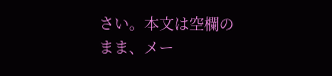さい。本文は空欄のまま、メー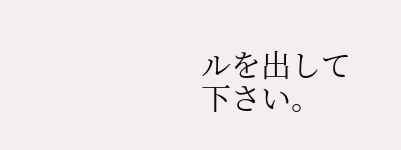ルを出して下さい。